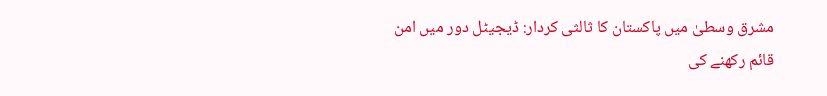مشرق وسطیٰ میں پاکستان کا ثالثی کردار: ڈیجیٹل دور میں امن قائم رکھنے کی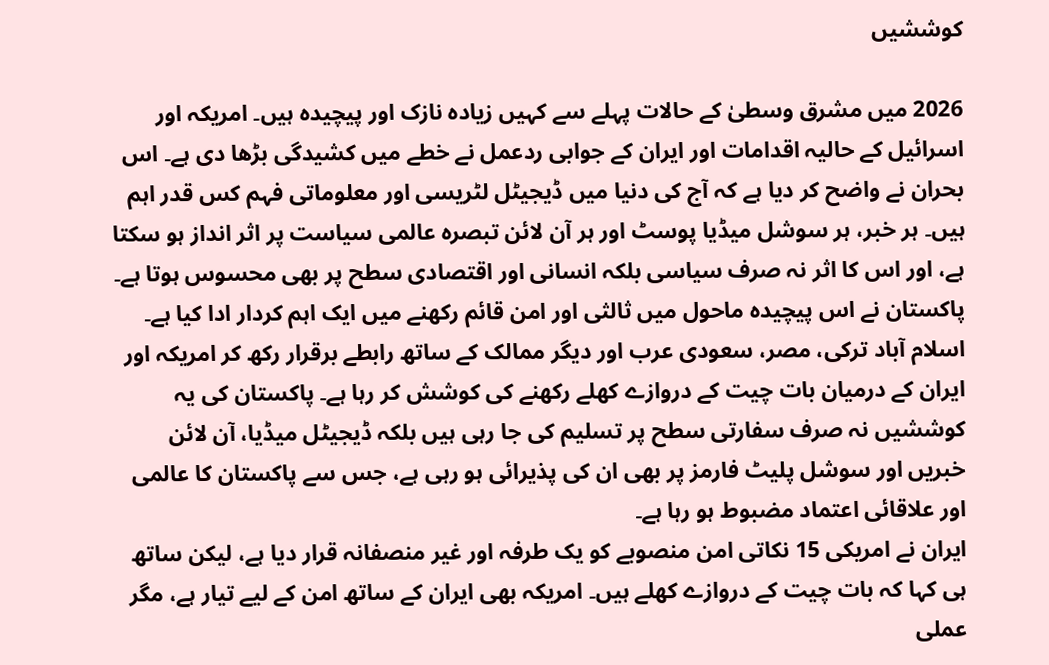کوششیں

2026 میں مشرق وسطیٰ کے حالات پہلے سے کہیں زیادہ نازک اور پیچیدہ ہیں۔ امریکہ اور اسرائیل کے حالیہ اقدامات اور ایران کے جوابی ردعمل نے خطے میں کشیدگی بڑھا دی ہے۔ اس بحران نے واضح کر دیا ہے کہ آج کی دنیا میں ڈیجیٹل لٹریسی اور معلوماتی فہم کس قدر اہم ہیں۔ ہر خبر، ہر سوشل میڈیا پوسٹ اور ہر آن لائن تبصرہ عالمی سیاست پر اثر انداز ہو سکتا ہے، اور اس کا اثر نہ صرف سیاسی بلکہ انسانی اور اقتصادی سطح پر بھی محسوس ہوتا ہے۔
پاکستان نے اس پیچیدہ ماحول میں ثالثی اور امن قائم رکھنے میں ایک اہم کردار ادا کیا ہے۔ اسلام آباد ترکی، مصر، سعودی عرب اور دیگر ممالک کے ساتھ رابطے برقرار رکھ کر امریکہ اور ایران کے درمیان بات چیت کے دروازے کھلے رکھنے کی کوشش کر رہا ہے۔ پاکستان کی یہ کوششیں نہ صرف سفارتی سطح پر تسلیم کی جا رہی ہیں بلکہ ڈیجیٹل میڈیا، آن لائن خبریں اور سوشل پلیٹ فارمز پر بھی ان کی پذیرائی ہو رہی ہے، جس سے پاکستان کا عالمی اور علاقائی اعتماد مضبوط ہو رہا ہے۔
ایران نے امریکی 15 نکاتی امن منصوبے کو یک طرفہ اور غیر منصفانہ قرار دیا ہے، لیکن ساتھ ہی کہا کہ بات چیت کے دروازے کھلے ہیں۔ امریکہ بھی ایران کے ساتھ امن کے لیے تیار ہے، مگر عملی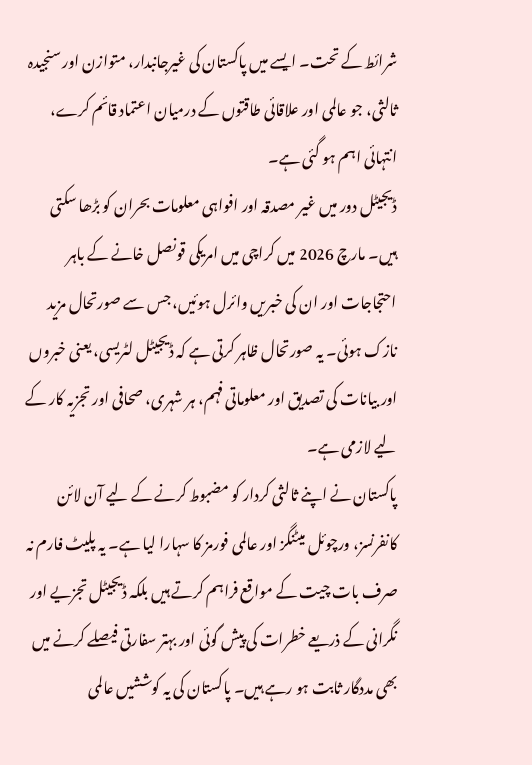شرائط کے تحت۔ ایسے میں پاکستان کی غیرجانبدار، متوازن اور سنجیدہ ثالثی، جو عالمی اور علاقائی طاقتوں کے درمیان اعتماد قائم کرے، انتہائی اہم ہو گئی ہے۔
ڈیجیٹل دور میں غیر مصدقہ اور افواہی معلومات بحران کو بڑھا سکتی ہیں۔ مارچ 2026 میں کراچی میں امریکی قونصل خانے کے باہر احتجاجات اور ان کی خبریں وائرل ہوئیں، جس سے صورتحال مزید نازک ہوئی۔ یہ صورتحال ظاہر کرتی ہے کہ ڈیجیٹل لٹریسی، یعنی خبروں اور بیانات کی تصدیق اور معلوماتی فہم، ہر شہری، صحافی اور تجزیہ کار کے لیے لازمی ہے۔
پاکستان نے اپنے ثالثی کردار کو مضبوط کرنے کے لیے آن لائن کانفرنسز، ورچوئل میٹنگز اور عالمی فورمز کا سہارا لیا ہے۔ یہ پلیٹ فارم نہ صرف بات چیت کے مواقع فراہم کرتے ہیں بلکہ ڈیجیٹل تجزیے اور نگرانی کے ذریعے خطرات کی پیش گوئی اور بہتر سفارتی فیصلے کرنے میں بھی مددگار ثابت ہو رہے ہیں۔ پاکستان کی یہ کوششیں عالمی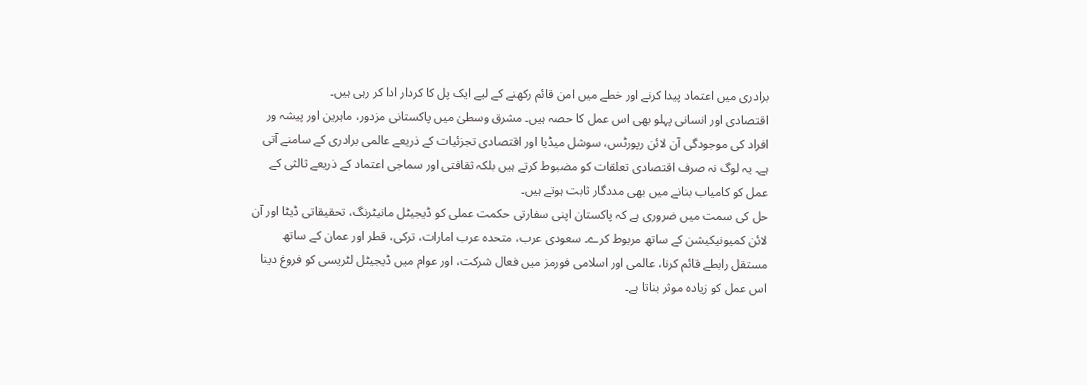برادری میں اعتماد پیدا کرنے اور خطے میں امن قائم رکھنے کے لیے ایک پل کا کردار ادا کر رہی ہیں۔
اقتصادی اور انسانی پہلو بھی اس عمل کا حصہ ہیں۔ مشرق وسطیٰ میں پاکستانی مزدور، ماہرین اور پیشہ ور افراد کی موجودگی آن لائن رپورٹس، سوشل میڈیا اور اقتصادی تجزئیات کے ذریعے عالمی برادری کے سامنے آتی ہے۔ یہ لوگ نہ صرف اقتصادی تعلقات کو مضبوط کرتے ہیں بلکہ ثقافتی اور سماجی اعتماد کے ذریعے ثالثی کے عمل کو کامیاب بنانے میں بھی مددگار ثابت ہوتے ہیں۔
حل کی سمت میں ضروری ہے کہ پاکستان اپنی سفارتی حکمت عملی کو ڈیجیٹل مانیٹرنگ، تحقیقاتی ڈیٹا اور آن لائن کمیونیکیشن کے ساتھ مربوط کرے۔ سعودی عرب، متحدہ عرب امارات، ترکی، قطر اور عمان کے ساتھ مستقل رابطے قائم کرنا، عالمی اور اسلامی فورمز میں فعال شرکت، اور عوام میں ڈیجیٹل لٹریسی کو فروغ دینا اس عمل کو زیادہ موثر بناتا ہے۔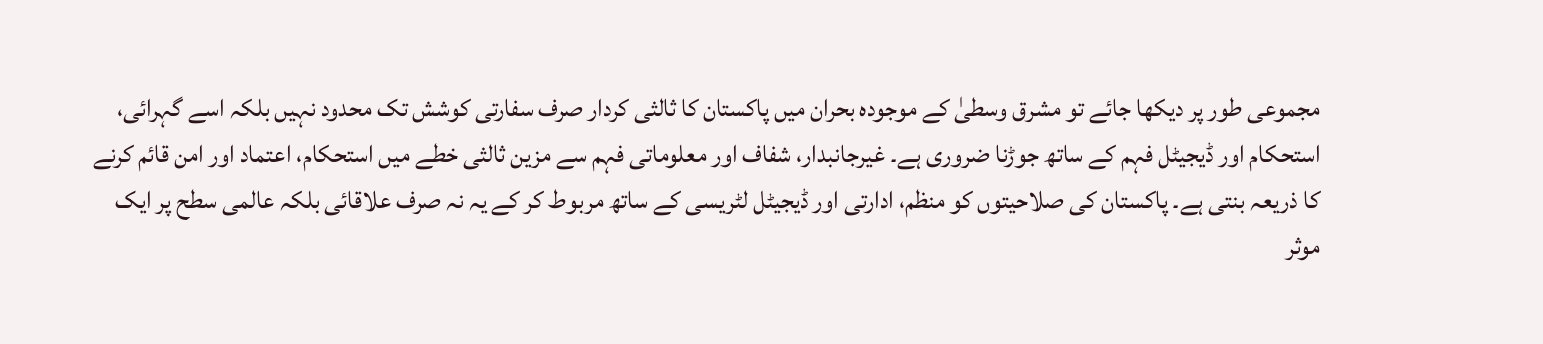مجموعی طور پر دیکھا جائے تو مشرق وسطیٰ کے موجودہ بحران میں پاکستان کا ثالثی کردار صرف سفارتی کوشش تک محدود نہیں بلکہ اسے گہرائی، استحکام اور ڈیجیٹل فہم کے ساتھ جوڑنا ضروری ہے۔ غیرجانبدار، شفاف اور معلوماتی فہم سے مزین ثالثی خطے میں استحکام، اعتماد اور امن قائم کرنے کا ذریعہ بنتی ہے۔ پاکستان کی صلاحیتوں کو منظم، ادارتی اور ڈیجیٹل لٹریسی کے ساتھ مربوط کر کے یہ نہ صرف علاقائی بلکہ عالمی سطح پر ایک موثر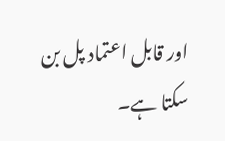اور قابل اعتماد پل بن سکتا ہے۔